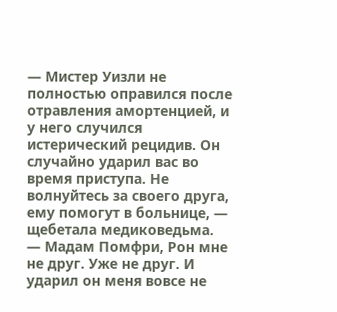— Мистер Уизли не полностью оправился после отравления амортенцией, и у него случился истерический рецидив. Он случайно ударил вас во время приступа. Не волнуйтесь за своего друга, ему помогут в больнице, — щебетала медиковедьма.
— Мадам Помфри, Рон мне не друг. Уже не друг. И ударил он меня вовсе не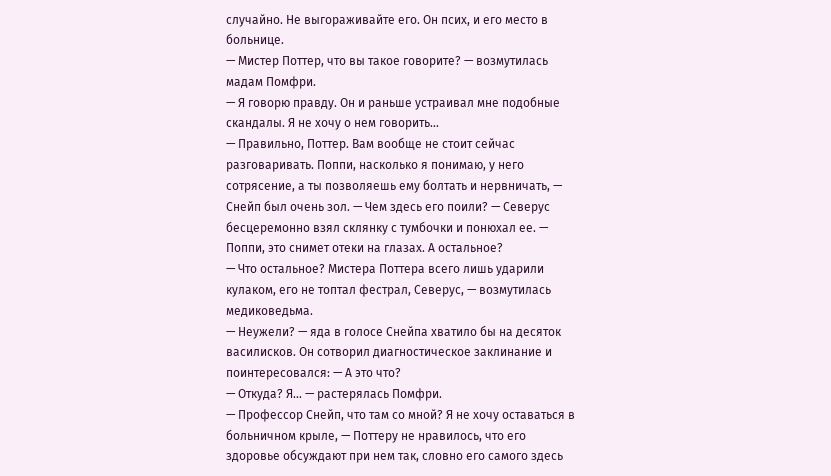случайно. Не выгораживайте его. Он псих, и его место в больнице.
— Мистер Поттер, что вы такое говорите? — возмутилась мадам Помфри.
— Я говорю правду. Он и раньше устраивал мне подобные скандалы. Я не хочу о нем говорить…
— Правильно, Поттер. Вам вообще не стоит сейчас разговаривать. Поппи, насколько я понимаю, у него сотрясение, а ты позволяешь ему болтать и нервничать, — Снейп был очень зол. — Чем здесь его поили? — Северус бесцеремонно взял склянку с тумбочки и понюхал ее. — Поппи, это снимет отеки на глазах. А остальное?
— Что остальное? Мистера Поттера всего лишь ударили кулаком, его не топтал фестрал, Северус, — возмутилась медиковедьма.
— Неужели? — яда в голосе Снейпа хватило бы на десяток василисков. Он сотворил диагностическое заклинание и поинтересовался: — А это что?
— Откуда? Я… — растерялась Помфри.
— Профессор Снейп, что там со мной? Я не хочу оставаться в больничном крыле, — Поттеру не нравилось, что его здоровье обсуждают при нем так, словно его самого здесь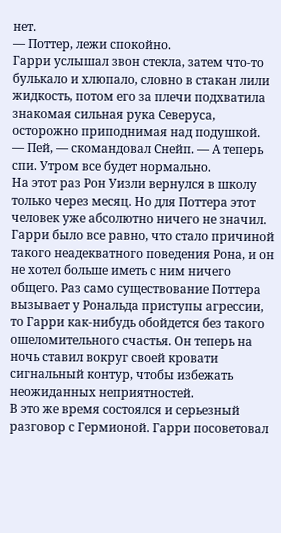нет.
— Поттер, лежи спокойно.
Гарри услышал звон стекла, затем что-то булькало и хлюпало, словно в стакан лили жидкость, потом его за плечи подхватила знакомая сильная рука Северуса, осторожно приподнимая над подушкой.
— Пей, — скомандовал Снейп. — А теперь спи. Утром все будет нормально.
На этот раз Рон Уизли вернулся в школу только через месяц. Но для Поттера этот человек уже абсолютно ничего не значил. Гарри было все равно, что стало причиной такого неадекватного поведения Рона, и он не хотел больше иметь с ним ничего общего. Раз само существование Поттера вызывает у Рональда приступы агрессии, то Гарри как-нибудь обойдется без такого ошеломительного счастья. Он теперь на ночь ставил вокруг своей кровати сигнальный контур, чтобы избежать неожиданных неприятностей.
В это же время состоялся и серьезный разговор с Гермионой. Гарри посоветовал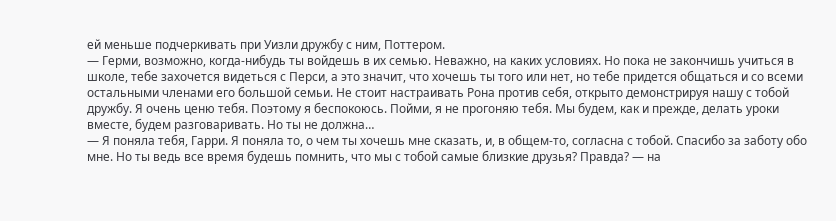ей меньше подчеркивать при Уизли дружбу с ним, Поттером.
— Герми, возможно, когда-нибудь ты войдешь в их семью. Неважно, на каких условиях. Но пока не закончишь учиться в школе, тебе захочется видеться с Перси, а это значит, что хочешь ты того или нет, но тебе придется общаться и со всеми остальными членами его большой семьи. Не стоит настраивать Рона против себя, открыто демонстрируя нашу с тобой дружбу. Я очень ценю тебя. Поэтому я беспокоюсь. Пойми, я не прогоняю тебя. Мы будем, как и прежде, делать уроки вместе, будем разговаривать. Но ты не должна…
— Я поняла тебя, Гарри. Я поняла то, о чем ты хочешь мне сказать, и, в общем-то, согласна с тобой. Спасибо за заботу обо мне. Но ты ведь все время будешь помнить, что мы с тобой самые близкие друзья? Правда? — на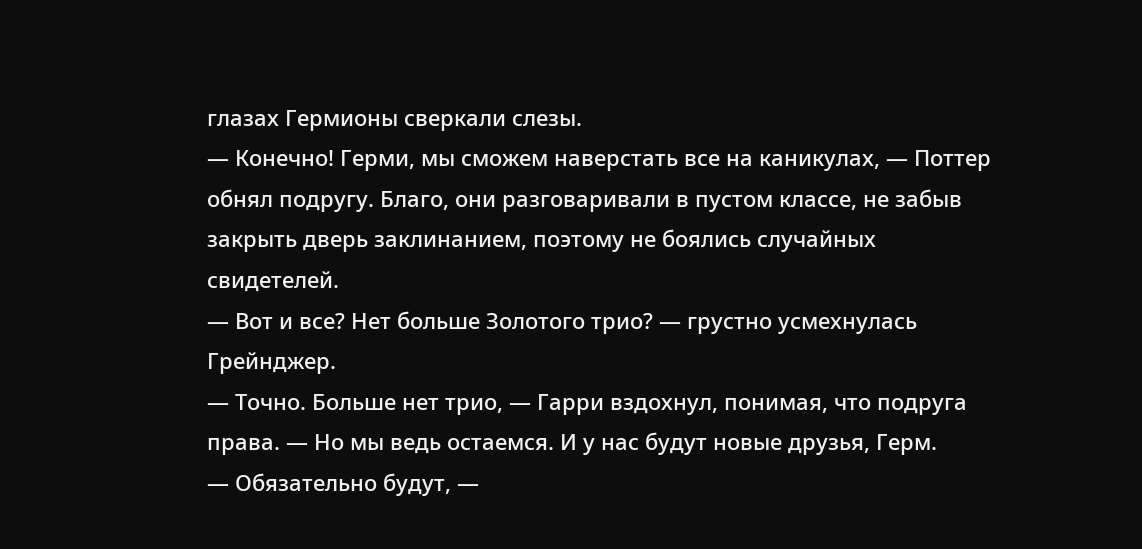глазах Гермионы сверкали слезы.
— Конечно! Герми, мы сможем наверстать все на каникулах, — Поттер обнял подругу. Благо, они разговаривали в пустом классе, не забыв закрыть дверь заклинанием, поэтому не боялись случайных свидетелей.
— Вот и все? Нет больше Золотого трио? — грустно усмехнулась Грейнджер.
— Точно. Больше нет трио, — Гарри вздохнул, понимая, что подруга права. — Но мы ведь остаемся. И у нас будут новые друзья, Герм.
— Обязательно будут, —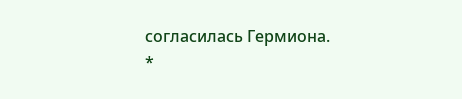согласилась Гермиона.
*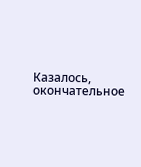Казалось, окончательное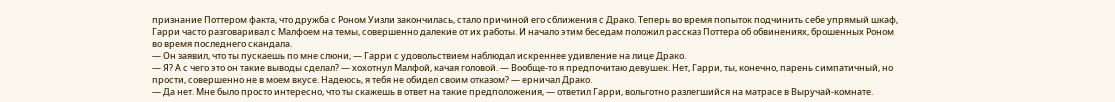признание Поттером факта, что дружба с Роном Уизли закончилась, стало причиной его сближения с Драко. Теперь во время попыток подчинить себе упрямый шкаф, Гарри часто разговаривал с Малфоем на темы, совершенно далекие от их работы. И начало этим беседам положил рассказ Поттера об обвинениях, брошенных Роном во время последнего скандала.
— Он заявил, что ты пускаешь по мне слюни, — Гарри с удовольствием наблюдал искреннее удивление на лице Драко.
— Я? А с чего это он такие выводы сделал? — хохотнул Малфой, качая головой. — Вообще-то я предпочитаю девушек. Нет, Гарри, ты, конечно, парень симпатичный, но прости, совершенно не в моем вкусе. Надеюсь, я тебя не обидел своим отказом? — ерничал Драко.
— Да нет. Мне было просто интересно, что ты скажешь в ответ на такие предположения, — ответил Гарри, вольготно разлегшийся на матрасе в Выручай-комнате.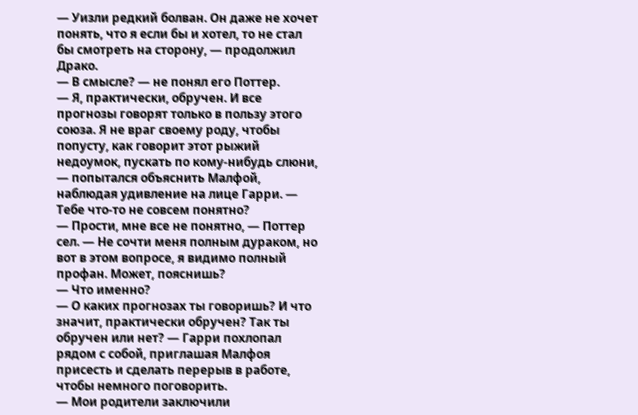— Уизли редкий болван. Он даже не хочет понять, что я если бы и хотел, то не стал бы смотреть на сторону, — продолжил Драко.
— В смысле? — не понял его Поттер.
— Я, практически, обручен. И все прогнозы говорят только в пользу этого союза. Я не враг своему роду, чтобы попусту, как говорит этот рыжий недоумок, пускать по кому-нибудь слюни, — попытался объяснить Малфой, наблюдая удивление на лице Гарри. — Тебе что-то не совсем понятно?
— Прости, мне все не понятно, — Поттер сел. — Не сочти меня полным дураком, но вот в этом вопросе, я видимо полный профан. Может, пояснишь?
— Что именно?
— О каких прогнозах ты говоришь? И что значит, практически обручен? Так ты обручен или нет? — Гарри похлопал рядом с собой, приглашая Малфоя присесть и сделать перерыв в работе, чтобы немного поговорить.
— Мои родители заключили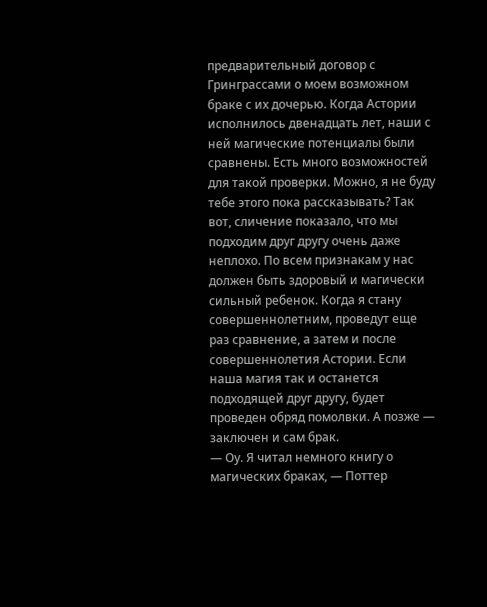предварительный договор с Гринграссами о моем возможном браке с их дочерью. Когда Астории исполнилось двенадцать лет, наши с ней магические потенциалы были сравнены. Есть много возможностей для такой проверки. Можно, я не буду тебе этого пока рассказывать? Так вот, сличение показало, что мы подходим друг другу очень даже неплохо. По всем признакам у нас должен быть здоровый и магически сильный ребенок. Когда я стану совершеннолетним, проведут еще раз сравнение, а затем и после совершеннолетия Астории. Если наша магия так и останется подходящей друг другу, будет проведен обряд помолвки. А позже — заключен и сам брак.
— Оу. Я читал немного книгу о магических браках, — Поттер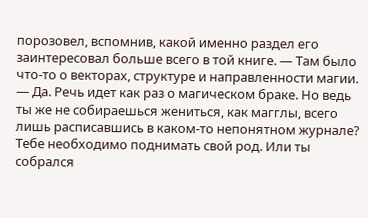порозовел, вспомнив, какой именно раздел его заинтересовал больше всего в той книге. — Там было что-то о векторах, структуре и направленности магии.
— Да. Речь идет как раз о магическом браке. Но ведь ты же не собираешься жениться, как магглы, всего лишь расписавшись в каком-то непонятном журнале? Тебе необходимо поднимать свой род. Или ты собрался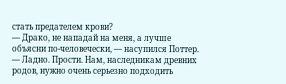стать предателем крови?
— Драко, не нападай на меня, а лучше объясни по-человечески, — насупился Поттер.
— Ладно. Прости. Нам, наследникам древних родов, нужно очень серьезно подходить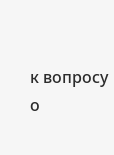к вопросу о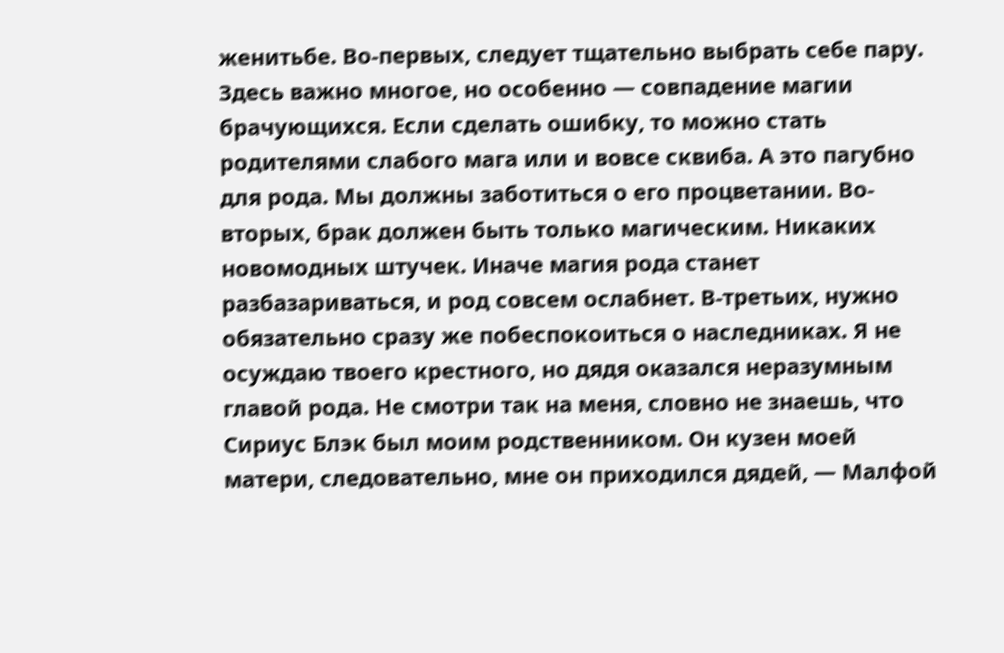женитьбе. Во-первых, следует тщательно выбрать себе пару. Здесь важно многое, но особенно — совпадение магии брачующихся. Если сделать ошибку, то можно стать родителями слабого мага или и вовсе сквиба. А это пагубно для рода. Мы должны заботиться о его процветании. Во-вторых, брак должен быть только магическим. Никаких новомодных штучек. Иначе магия рода станет разбазариваться, и род совсем ослабнет. В-третьих, нужно обязательно сразу же побеспокоиться о наследниках. Я не осуждаю твоего крестного, но дядя оказался неразумным главой рода. Не смотри так на меня, словно не знаешь, что Сириус Блэк был моим родственником. Он кузен моей матери, следовательно, мне он приходился дядей, — Малфой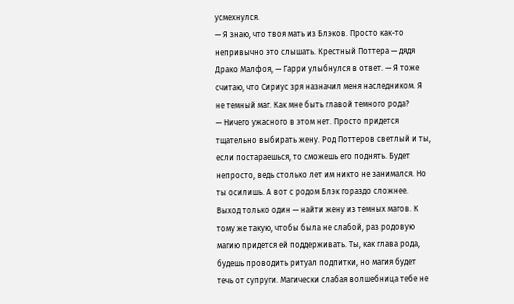усмехнулся.
— Я знаю, что твоя мать из Блэков. Просто как-то непривычно это слышать. Крестный Поттера — дядя Драко Малфоя, — Гарри улыбнулся в ответ. — Я тоже считаю, что Сириус зря назначил меня наследником. Я не темный маг. Как мне быть главой темного рода?
— Ничего ужасного в этом нет. Просто придется тщательно выбирать жену. Род Поттеров светлый и ты, если постараешься, то сможешь его поднять. Будет непросто, ведь столько лет им никто не занимался. Но ты осилишь. А вот с родом Блэк гораздо сложнее. Выход только один — найти жену из темных магов. К тому же такую, чтобы была не слабой, раз родовую магию придется ей поддерживать. Ты, как глава рода, будешь проводить ритуал подпитки, но магия будет течь от супруги. Магически слабая волшебница тебе не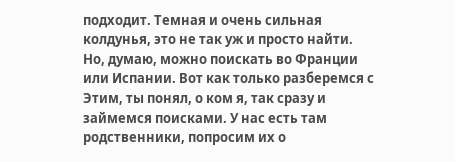подходит. Темная и очень сильная колдунья, это не так уж и просто найти. Но, думаю, можно поискать во Франции или Испании. Вот как только разберемся с Этим, ты понял, о ком я, так сразу и займемся поисками. У нас есть там родственники, попросим их о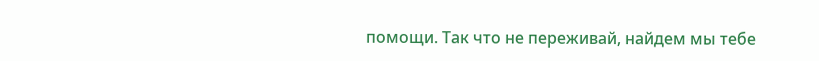помощи. Так что не переживай, найдем мы тебе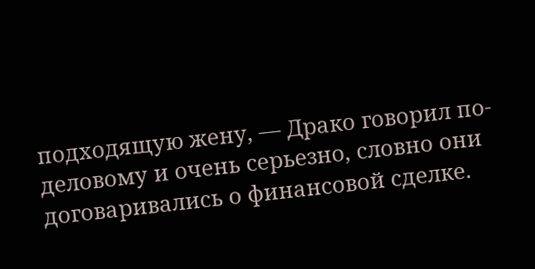подходящую жену, — Драко говорил по-деловому и очень серьезно, словно они договаривались о финансовой сделке.